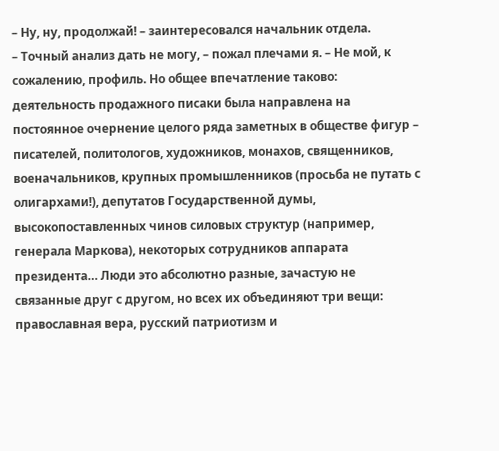– Ну, ну, продолжай! – заинтересовался начальник отдела.
– Точный анализ дать не могу, – пожал плечами я. – Не мой, к сожалению, профиль. Но общее впечатление таково: деятельность продажного писаки была направлена на постоянное очернение целого ряда заметных в обществе фигур – писателей, политологов, художников, монахов, священников, военачальников, крупных промышленников (просьба не путать с олигархами!), депутатов Государственной думы, высокопоставленных чинов силовых структур (например, генерала Маркова), некоторых сотрудников аппарата президента… Люди это абсолютно разные, зачастую не связанные друг с другом, но всех их объединяют три вещи: православная вера, русский патриотизм и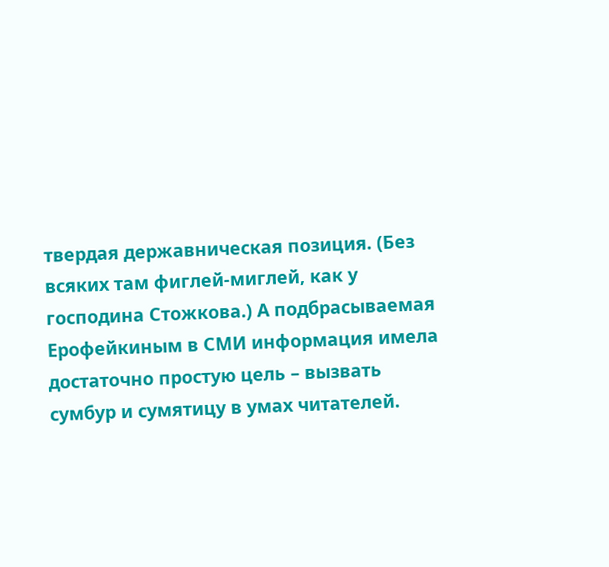твердая державническая позиция. (Без всяких там фиглей-миглей, как у господина Стожкова.) А подбрасываемая Ерофейкиным в СМИ информация имела достаточно простую цель – вызвать сумбур и сумятицу в умах читателей.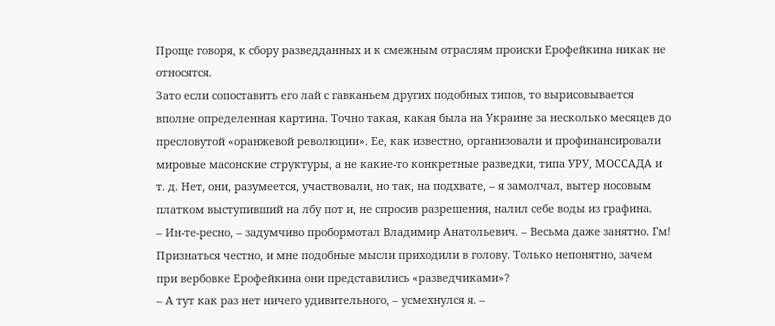Проще говоря, к сбору разведданных и к смежным отраслям происки Ерофейкина никак не относятся.
Зато если сопоставить его лай с гавканьем других подобных типов, то вырисовывается вполне определенная картина. Точно такая, какая была на Украине за несколько месяцев до пресловутой «оранжевой революции». Ее, как известно, организовали и профинансировали мировые масонские структуры, а не какие-то конкретные разведки, типа УРУ, МОССАДА и т. д. Нет, они, разумеется, участвовали, но так, на подхвате, – я замолчал, вытер носовым платком выступивший на лбу пот и, не спросив разрешения, налил себе воды из графина.
– Ин-те-ресно, – задумчиво пробормотал Владимир Анатольевич. – Весьма даже занятно. Гм! Признаться честно, и мне подобные мысли приходили в голову. Только непонятно, зачем при вербовке Ерофейкина они представились «разведчиками»?
– А тут как раз нет ничего удивительного, – усмехнулся я. –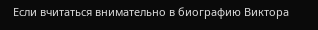Если вчитаться внимательно в биографию Виктора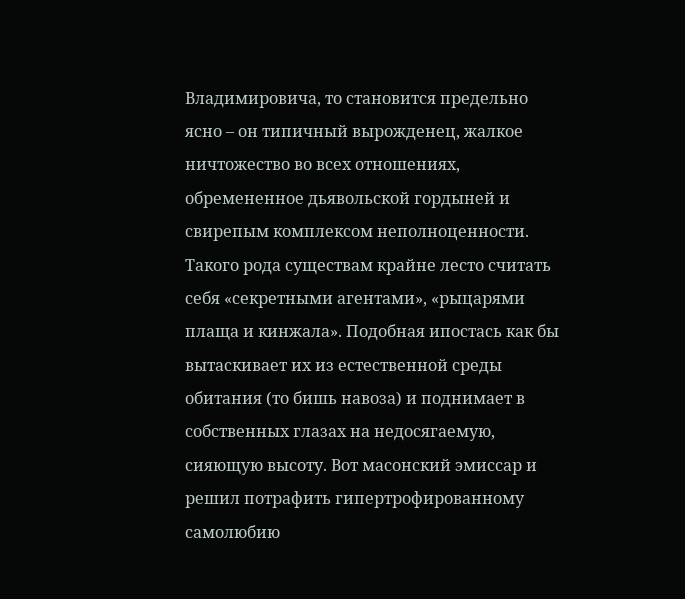Владимировича, то становится предельно ясно – он типичный вырожденец, жалкое ничтожество во всех отношениях, обремененное дьявольской гордыней и свирепым комплексом неполноценности. Такого рода существам крайне лесто считать себя «секретными агентами», «рыцарями плаща и кинжала». Подобная ипостась как бы вытаскивает их из естественной среды обитания (то бишь навоза) и поднимает в собственных глазах на недосягаемую, сияющую высоту. Вот масонский эмиссар и решил потрафить гипертрофированному самолюбию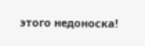этого недоноска!